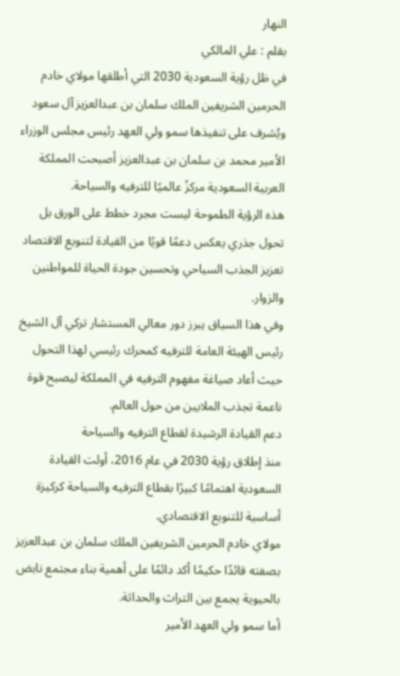النهار
بقلم : علي المالكي
في ظل رؤية السعودية 2030 التي أطلقها مولاي خادم الحرمين الشريفين الملك سلمان بن عبدالعزيز آل سعود ويُشرف على تنفيذها سمو ولي العهد رئيس مجلس الوزراء الأمير محمد بن سلمان بن عبدالعزيز أصبحت المملكة العربية السعودية مركزً عالميًا للترفيه والسياحة.
هذه الرؤية الطموحة ليست مجرد خطط على الورق بل تحول جذري يعكس دعمًا قويًا من القيادة لتنويع الاقتصاد تعزيز الجذب السياحي وتحسين جودة الحياة للمواطنين والزوار.
وفي هذا السياق يبرز دور معالي المستشار تركي آل الشيخ رئيس الهيئة العامة للترفيه كمحرك رئيسي لهذا التحول حيث أعاد صياغة مفهوم الترفيه في المملكة ليصبح قوة ناعمة تجذب الملايين من حول العالم.
دعم القيادة الرشيدة لقطاع الترفيه والسياحة
منذ إطلاق رؤية 2030 في عام 2016، أولت القيادة السعودية اهتمامًا كبيرًا بقطاع الترفيه والسياحة كركيزة أساسية للتنويع الاقتصادي.
مولاي خادم الحرمين الشريفين الملك سلمان بن عبدالعزيز بصفته قائدًا حكيمًا أكد دائمًا على أهمية بناء مجتمع نابض بالحيوية يجمع بين التراث والحداثة.
أما سمو ولي العهد الأمير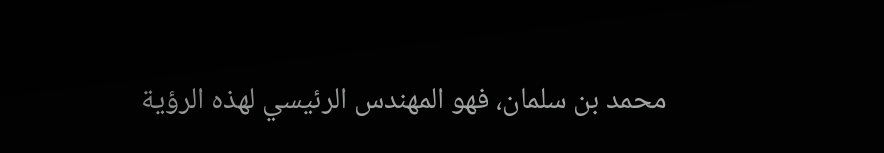محمد بن سلمان، فهو المهندس الرئيسي لهذه الرؤية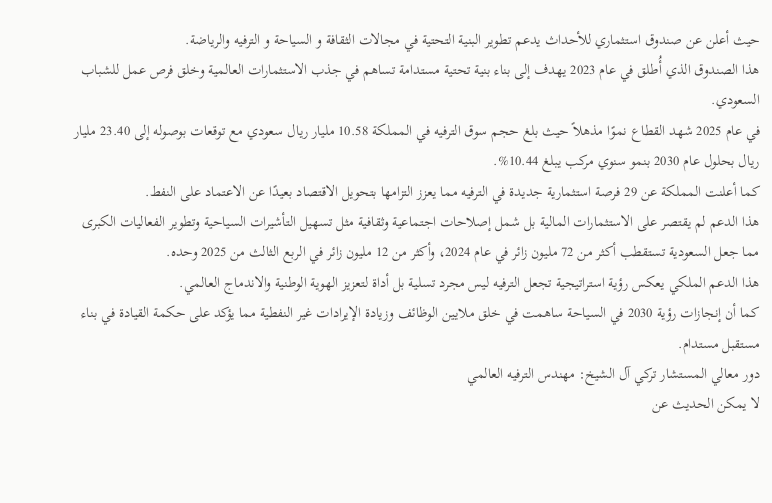حيث أعلن عن صندوق استثماري للأحداث يدعم تطوير البنية التحتية في مجالات الثقافة و السياحة و الترفيه والرياضة.
هذا الصندوق الذي أُطلق في عام 2023 يهدف إلى بناء بنية تحتية مستدامة تساهم في جذب الاستثمارات العالمية وخلق فرص عمل للشباب السعودي.
في عام 2025 شهد القطاع نموًا مذهلاً حيث بلغ حجم سوق الترفيه في المملكة 10.58 مليار ريال سعودي مع توقعات بوصوله إلى 23.40 مليار ريال بحلول عام 2030 بنمو سنوي مركب يبلغ 10.44%.
كما أعلنت المملكة عن 29 فرصة استثمارية جديدة في الترفيه مما يعزز التزامها بتحويل الاقتصاد بعيدًا عن الاعتماد على النفط.
هذا الدعم لم يقتصر على الاستثمارات المالية بل شمل إصلاحات اجتماعية وثقافية مثل تسهيل التأشيرات السياحية وتطوير الفعاليات الكبرى مما جعل السعودية تستقطب أكثر من 72 مليون زائر في عام 2024، وأكثر من 12 مليون زائر في الربع الثالث من 2025 وحده.
هذا الدعم الملكي يعكس رؤية استراتيجية تجعل الترفيه ليس مجرد تسلية بل أداة لتعزيز الهوية الوطنية والاندماج العالمي.
كما أن إنجازات رؤية 2030 في السياحة ساهمت في خلق ملايين الوظائف وزيادة الإيرادات غير النفطية مما يؤكد على حكمة القيادة في بناء مستقبل مستدام.
دور معالي المستشار تركي آل الشيخ: مهندس الترفيه العالمي
لا يمكن الحديث عن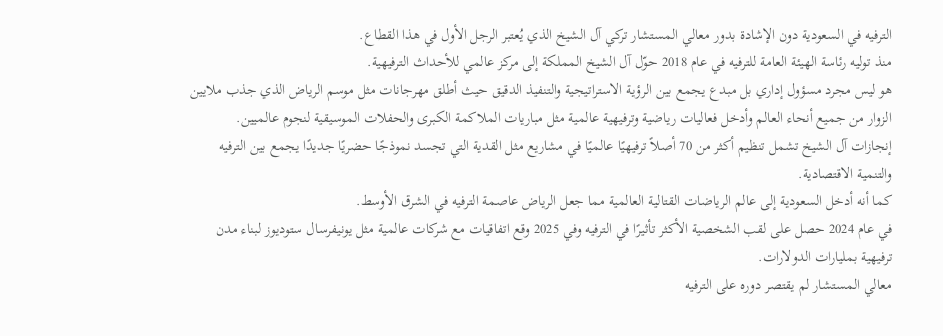الترفيه في السعودية دون الإشادة بدور معالي المستشار تركي آل الشيخ الذي يُعتبر الرجل الأول في هذا القطاع.
منذ توليه رئاسة الهيئة العامة للترفيه في عام 2018 حوّل آل الشيخ المملكة إلى مركز عالمي للأحداث الترفيهية.
هو ليس مجرد مسؤول إداري بل مبدع يجمع بين الرؤية الاستراتيجية والتنفيذ الدقيق حيث أطلق مهرجانات مثل موسم الرياض الذي جذب ملايين الزوار من جميع أنحاء العالم وأدخل فعاليات رياضية وترفيهية عالمية مثل مباريات الملاكمة الكبرى والحفلات الموسيقية لنجوم عالميين.
إنجازات آل الشيخ تشمل تنظيم أكثر من 70 أصلاً ترفيهيًا عالميًا في مشاريع مثل القدية التي تجسد نموذجًا حضريًا جديدًا يجمع بين الترفيه والتنمية الاقتصادية.
كما أنه أدخل السعودية إلى عالم الرياضات القتالية العالمية مما جعل الرياض عاصمة الترفيه في الشرق الأوسط.
في عام 2024 حصل على لقب الشخصية الأكثر تأثيرًا في الترفيه وفي 2025 وقع اتفاقيات مع شركات عالمية مثل يونيفرسال ستوديوز لبناء مدن ترفيهية بمليارات الدولارات.
معالي المستشار لم يقتصر دوره على الترفيه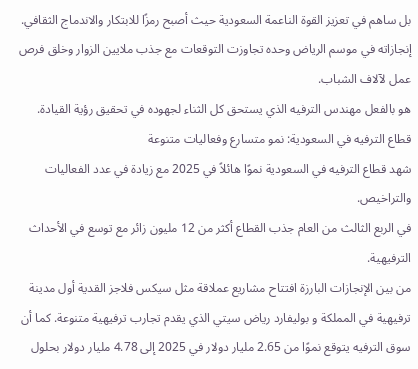بل ساهم في تعزيز القوة الناعمة السعودية حيث أصبح رمزًا للابتكار والاندماج الثقافي.
إنجازاته في موسم الرياض وحده تجاوزت التوقعات مع جذب ملايين الزوار وخلق فرص عمل لآلاف الشباب.
هو بالفعل مهندس الترفيه الذي يستحق كل الثناء لجهوده في تحقيق رؤية القيادة.
قطاع الترفيه في السعودية: نمو متسارع وفعاليات متنوعة
شهد قطاع الترفيه في السعودية نموًا هائلاً في 2025 مع زيادة في عدد الفعاليات والتراخيص.
في الربع الثالث من العام جذب القطاع أكثر من 12 مليون زائر مع توسع في الأحداث الترفيهية.
من بين الإنجازات البارزة افتتاح مشاريع عملاقة مثل سيكس فلاجز القدية أول مدينة ترفيهية في المملكة و بوليفارد رياض سيتي الذي يقدم تجارب ترفيهية متنوعة. كما أن سوق الترفيه يتوقع نموًا من 2.65 مليار دولار في 2025 إلى 4.78 مليار دولار بحلول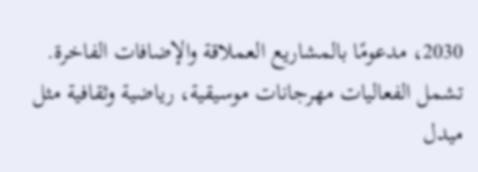2030، مدعومًا بالمشاريع العملاقة والإضافات الفاخرة.
تشمل الفعاليات مهرجانات موسيقية، رياضية وثقافية مثل ميدل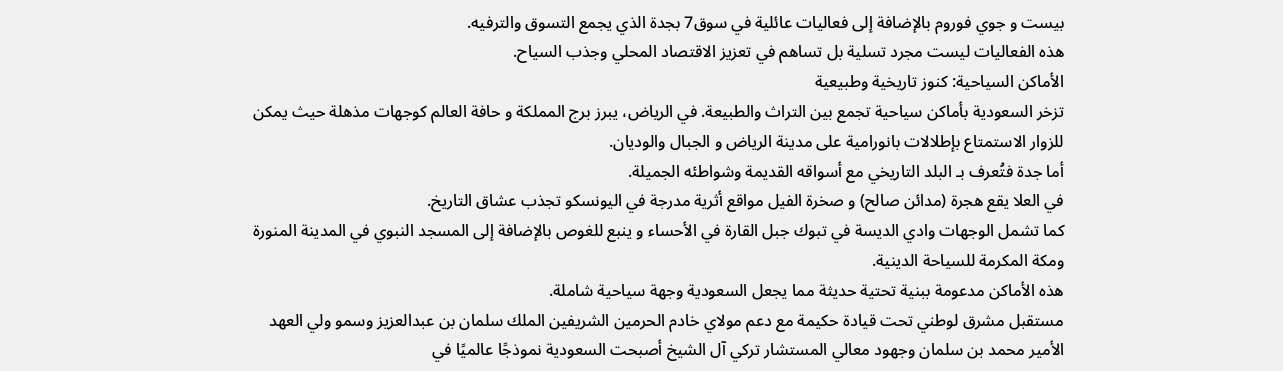بيست و جوي فوروم بالإضافة إلى فعاليات عائلية في سوق7 بجدة الذي يجمع التسوق والترفيه.
هذه الفعاليات ليست مجرد تسلية بل تساهم في تعزيز الاقتصاد المحلي وجذب السياح.
الأماكن السياحية: كنوز تاريخية وطبيعية
تزخر السعودية بأماكن سياحية تجمع بين التراث والطبيعة. في الرياض، يبرز برج المملكة و حافة العالم كوجهات مذهلة حيث يمكن للزوار الاستمتاع بإطلالات بانورامية على مدينة الرياض و الجبال والوديان.
أما جدة فتُعرف بـ البلد التاريخي مع أسواقه القديمة وشواطئه الجميلة.
في العلا يقع هجرة (مدائن صالح) و صخرة الفيل مواقع أثرية مدرجة في اليونسكو تجذب عشاق التاريخ.
كما تشمل الوجهات وادي الديسة في تبوك جبل القارة في الأحساء و ينبع للغوص بالإضافة إلى المسجد النبوي في المدينة المنورة ومكة المكرمة للسياحة الدينية.
هذه الأماكن مدعومة ببنية تحتية حديثة مما يجعل السعودية وجهة سياحية شاملة.
مستقبل مشرق لوطني تحت قيادة حكيمة مع دعم مولاي خادم الحرمين الشريفين الملك سلمان بن عبدالعزيز وسمو ولي العهد الأمير محمد بن سلمان وجهود معالي المستشار تركي آل الشيخ أصبحت السعودية نموذجًا عالميًا في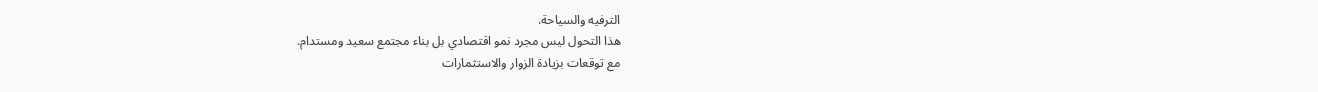الترفيه والسياحة.
هذا التحول ليس مجرد نمو اقتصادي بل بناء مجتمع سعيد ومستدام.
مع توقعات بزيادة الزوار والاستثمارات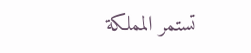تستمر المملكة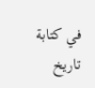في كتابة تاريخ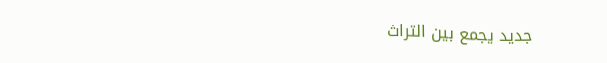جديد يجمع بين التراث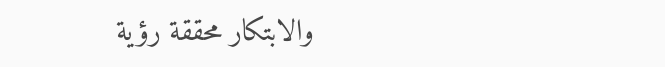والابتكار محققة رؤية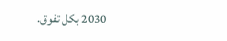2030 بكل تفوق.